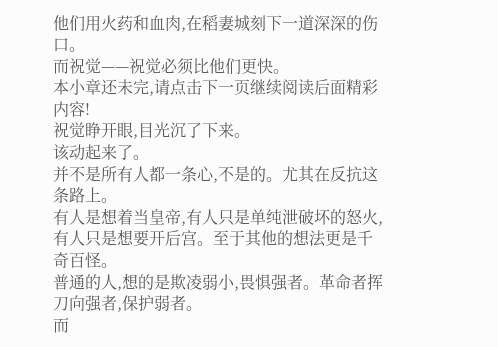他们用火药和血肉,在稻妻城刻下一道深深的伤口。
而祝觉——祝觉必须比他们更快。
本小章还未完,请点击下一页继续阅读后面精彩内容!
祝觉睁开眼,目光沉了下来。
该动起来了。
并不是所有人都一条心,不是的。尤其在反抗这条路上。
有人是想着当皇帝,有人只是单纯泄破坏的怒火,有人只是想要开后宫。至于其他的想法更是千奇百怪。
普通的人,想的是欺凌弱小,畏惧强者。革命者挥刀向强者,保护弱者。
而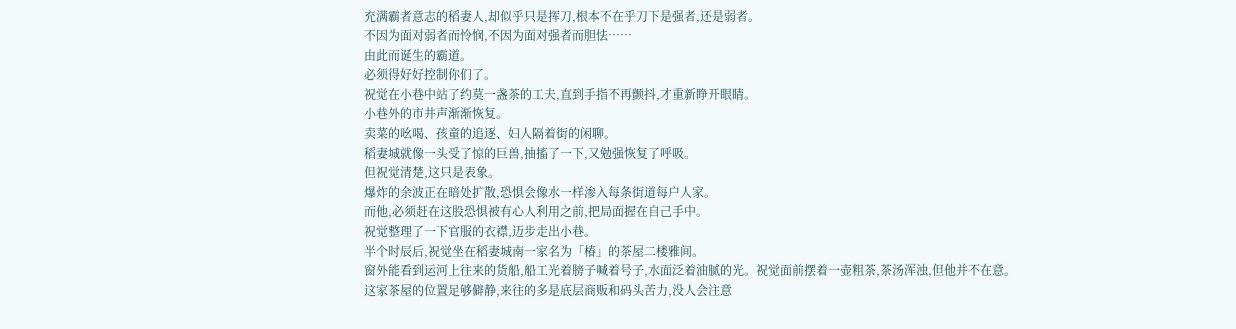充满霸者意志的稻妻人,却似乎只是挥刀,根本不在乎刀下是强者,还是弱者。
不因为面对弱者而怜悯,不因为面对强者而胆怯……
由此而诞生的霸道。
必须得好好控制你们了。
祝觉在小巷中站了约莫一盏茶的工夫,直到手指不再颤抖,才重新睁开眼睛。
小巷外的市井声渐渐恢复。
卖菜的吆喝、孩童的追逐、妇人隔着街的闲聊。
稻妻城就像一头受了惊的巨兽,抽搐了一下,又勉强恢复了呼吸。
但祝觉清楚,这只是表象。
爆炸的余波正在暗处扩散,恐惧会像水一样渗入每条街道每户人家。
而他,必须赶在这股恐惧被有心人利用之前,把局面握在自己手中。
祝觉整理了一下官服的衣襟,迈步走出小巷。
半个时辰后,祝觉坐在稻妻城南一家名为「椿」的茶屋二楼雅间。
窗外能看到运河上往来的货船,船工光着膀子喊着号子,水面泛着油腻的光。祝觉面前摆着一壶粗茶,茶汤浑浊,但他并不在意。
这家茶屋的位置足够僻静,来往的多是底层商贩和码头苦力,没人会注意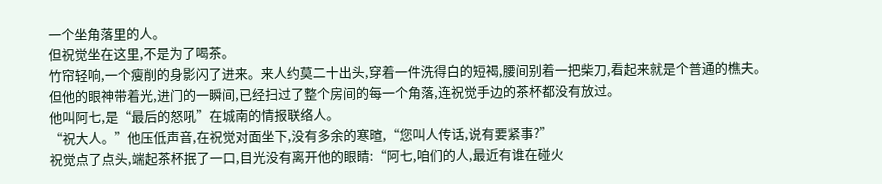一个坐角落里的人。
但祝觉坐在这里,不是为了喝茶。
竹帘轻响,一个瘦削的身影闪了进来。来人约莫二十出头,穿着一件洗得白的短褐,腰间别着一把柴刀,看起来就是个普通的樵夫。
但他的眼神带着光,进门的一瞬间,已经扫过了整个房间的每一个角落,连祝觉手边的茶杯都没有放过。
他叫阿七,是“最后的怒吼”在城南的情报联络人。
“祝大人。”他压低声音,在祝觉对面坐下,没有多余的寒暄,“您叫人传话,说有要紧事?”
祝觉点了点头,端起茶杯抿了一口,目光没有离开他的眼睛:“阿七,咱们的人,最近有谁在碰火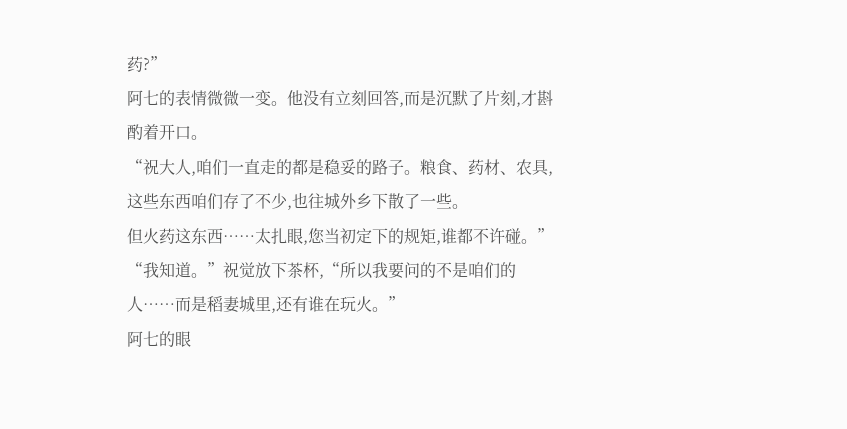药?”
阿七的表情微微一变。他没有立刻回答,而是沉默了片刻,才斟酌着开口。
“祝大人,咱们一直走的都是稳妥的路子。粮食、药材、农具,这些东西咱们存了不少,也往城外乡下散了一些。
但火药这东西……太扎眼,您当初定下的规矩,谁都不许碰。”
“我知道。”祝觉放下茶杯,“所以我要问的不是咱们的人……而是稻妻城里,还有谁在玩火。”
阿七的眼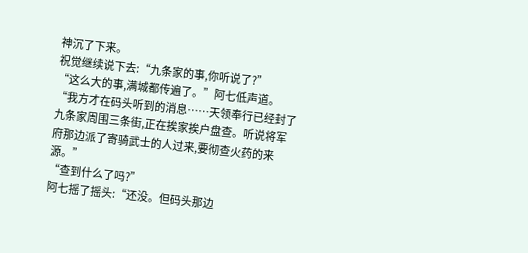神沉了下来。
祝觉继续说下去:“九条家的事,你听说了?”
“这么大的事,满城都传遍了。”阿七低声道。
“我方才在码头听到的消息……天领奉行已经封了九条家周围三条街,正在挨家挨户盘查。听说将军府那边派了寄骑武士的人过来,要彻查火药的来源。”
“查到什么了吗?”
阿七摇了摇头:“还没。但码头那边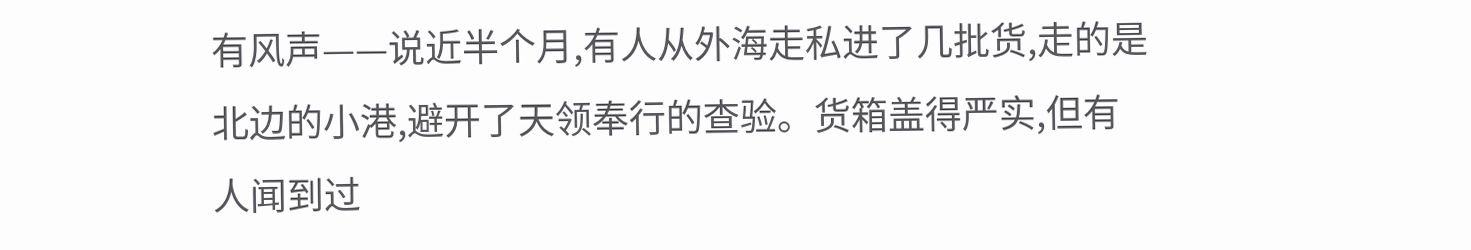有风声——说近半个月,有人从外海走私进了几批货,走的是北边的小港,避开了天领奉行的查验。货箱盖得严实,但有人闻到过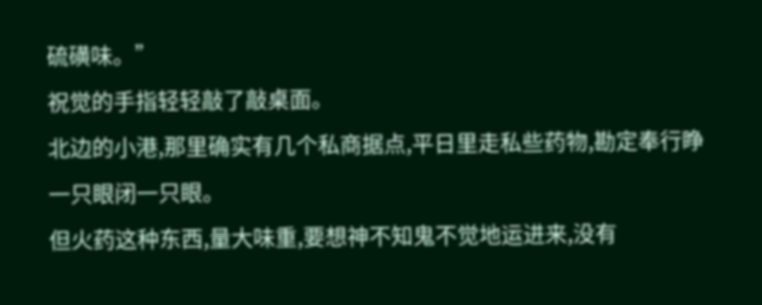硫磺味。”
祝觉的手指轻轻敲了敲桌面。
北边的小港,那里确实有几个私商据点,平日里走私些药物,勘定奉行睁一只眼闭一只眼。
但火药这种东西,量大味重,要想神不知鬼不觉地运进来,没有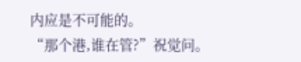内应是不可能的。
“那个港,谁在管?”祝觉问。